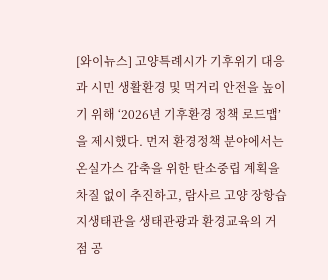[와이뉴스] 고양특례시가 기후위기 대응과 시민 생활환경 및 먹거리 안전을 높이기 위해 ‘2026년 기후환경 정책 로드맵’을 제시했다. 먼저 환경정책 분야에서는 온실가스 감축을 위한 탄소중립 계획을 차질 없이 추진하고, 람사르 고양 장항습지생태관을 생태관광과 환경교육의 거점 공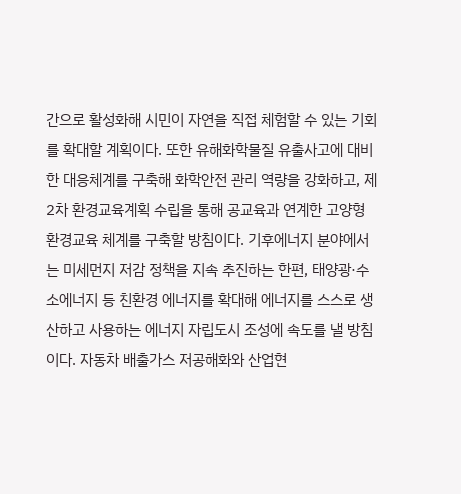간으로 활성화해 시민이 자연을 직접 체험할 수 있는 기회를 확대할 계획이다. 또한 유해화학물질 유출사고에 대비한 대응체계를 구축해 화학안전 관리 역량을 강화하고, 제2차 환경교육계획 수립을 통해 공교육과 연계한 고양형 환경교육 체계를 구축할 방침이다. 기후에너지 분야에서는 미세먼지 저감 정책을 지속 추진하는 한편, 태양광·수소에너지 등 친환경 에너지를 확대해 에너지를 스스로 생산하고 사용하는 에너지 자립도시 조성에 속도를 낼 방침이다. 자동차 배출가스 저공해화와 산업현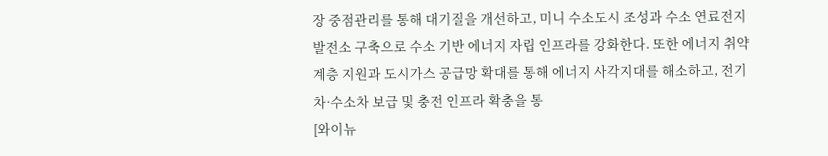장 중점관리를 통해 대기질을 개선하고, 미니 수소도시 조성과 수소 연료전지 발전소 구축으로 수소 기반 에너지 자립 인프라를 강화한다. 또한 에너지 취약계층 지원과 도시가스 공급망 확대를 통해 에너지 사각지대를 해소하고, 전기차·수소차 보급 및 충전 인프라 확충을 통
[와이뉴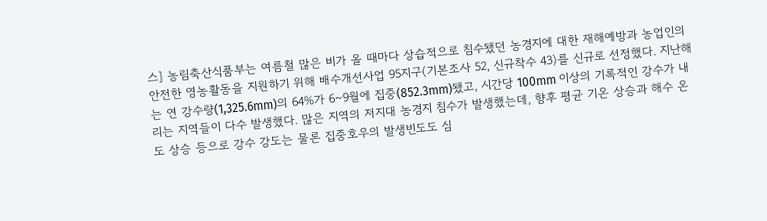스] 농림축산식품부는 여름철 많은 비가 올 때마다 상습적으로 침수됐던 농경지에 대한 재해예방과 농업인의 안전한 영농활동을 지원하기 위해 배수개선사업 95지구(기본조사 52, 신규착수 43)를 신규로 선정했다. 지난해는 연 강수량(1,325.6mm)의 64%가 6~9월에 집중(852.3mm)됐고, 시간당 100mm 이상의 기록적인 강수가 내리는 지역들이 다수 발생했다. 많은 지역의 저지대 농경지 침수가 발생했는데, 향후 평균 기온 상승과 해수 온도 상승 등으로 강수 강도는 물론 집중호우의 발생빈도도 심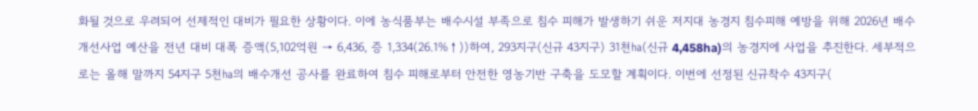화될 것으로 우려되어 선제적인 대비가 필요한 상황이다. 이에 농식품부는 배수시설 부족으로 침수 피해가 발생하기 쉬운 저지대 농경지 침수피해 예방을 위해 2026년 배수개선사업 예산을 전년 대비 대폭 증액(5,102억원 → 6,436, 증 1,334(26.1%↑))하여, 293지구(신규 43지구) 31천㏊(신규 4,458ha)의 농경지에 사업을 추진한다. 세부적으로는 올해 말까지 54지구 5천㏊의 배수개선 공사를 완료하여 침수 피해로부터 안전한 영농기반 구축을 도모할 계획이다. 이번에 선정된 신규착수 43지구(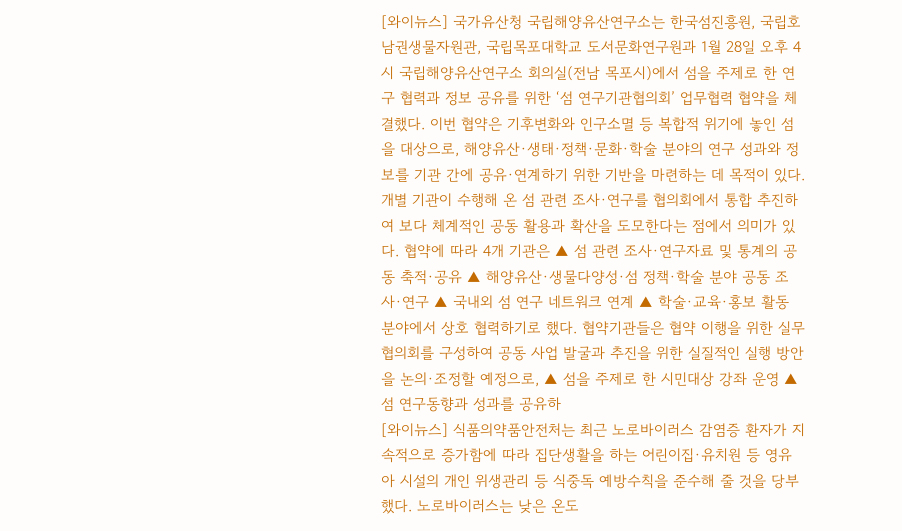[와이뉴스] 국가유산청 국립해양유산연구소는 한국섬진흥원, 국립호남권생물자원관, 국립목포대학교 도서문화연구원과 1월 28일 오후 4시 국립해양유산연구소 회의실(전남 목포시)에서 섬을 주제로 한 연구 협력과 정보 공유를 위한 ‘섬 연구기관협의회’ 업무협력 협약을 체결했다. 이번 협약은 기후변화와 인구소멸 등 복합적 위기에 놓인 섬을 대상으로, 해양유산·생태·정책·문화·학술 분야의 연구 성과와 정보를 기관 간에 공유·연계하기 위한 기반을 마련하는 데 목적이 있다. 개별 기관이 수행해 온 섬 관련 조사·연구를 협의회에서 통합 추진하여 보다 체계적인 공동 활용과 확산을 도모한다는 점에서 의미가 있다. 협약에 따라 4개 기관은 ▲ 섬 관련 조사·연구자료 및 통계의 공동 축적·공유 ▲ 해양유산·생물다양성·섬 정책·학술 분야 공동 조사·연구 ▲ 국내외 섬 연구 네트워크 연계 ▲ 학술·교육·홍보 활동 분야에서 상호 협력하기로 했다. 협약기관들은 협약 이행을 위한 실무협의회를 구성하여 공동 사업 발굴과 추진을 위한 실질적인 실행 방안을 논의·조정할 예정으로, ▲ 섬을 주제로 한 시민대상 강좌 운영 ▲ 섬 연구동향과 성과를 공유하
[와이뉴스] 식품의약품안전처는 최근 노로바이러스 감염증 환자가 지속적으로 증가함에 따라 집단생활을 하는 어린이집·유치원 등 영유아 시설의 개인 위생관리 등 식중독 예방수칙을 준수해 줄 것을 당부했다. 노로바이러스는 낮은 온도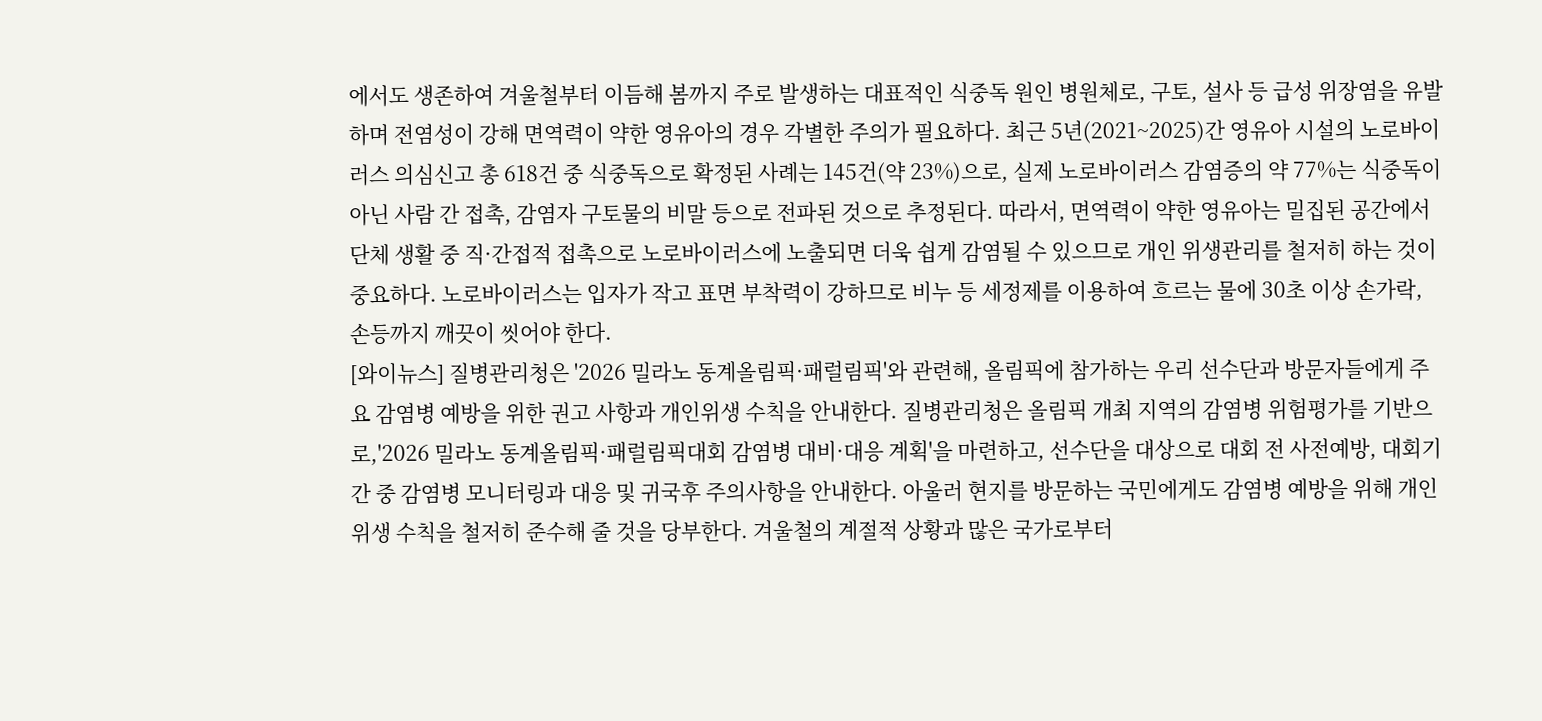에서도 생존하여 겨울철부터 이듬해 봄까지 주로 발생하는 대표적인 식중독 원인 병원체로, 구토, 설사 등 급성 위장염을 유발하며 전염성이 강해 면역력이 약한 영유아의 경우 각별한 주의가 필요하다. 최근 5년(2021~2025)간 영유아 시설의 노로바이러스 의심신고 총 618건 중 식중독으로 확정된 사례는 145건(약 23%)으로, 실제 노로바이러스 감염증의 약 77%는 식중독이 아닌 사람 간 접촉, 감염자 구토물의 비말 등으로 전파된 것으로 추정된다. 따라서, 면역력이 약한 영유아는 밀집된 공간에서 단체 생활 중 직·간접적 접촉으로 노로바이러스에 노출되면 더욱 쉽게 감염될 수 있으므로 개인 위생관리를 철저히 하는 것이 중요하다. 노로바이러스는 입자가 작고 표면 부착력이 강하므로 비누 등 세정제를 이용하여 흐르는 물에 30초 이상 손가락, 손등까지 깨끗이 씻어야 한다.
[와이뉴스] 질병관리청은 '2026 밀라노 동계올림픽·패럴림픽'와 관련해, 올림픽에 참가하는 우리 선수단과 방문자들에게 주요 감염병 예방을 위한 권고 사항과 개인위생 수칙을 안내한다. 질병관리청은 올림픽 개최 지역의 감염병 위험평가를 기반으로,'2026 밀라노 동계올림픽·패럴림픽대회 감염병 대비·대응 계획'을 마련하고, 선수단을 대상으로 대회 전 사전예방, 대회기간 중 감염병 모니터링과 대응 및 귀국후 주의사항을 안내한다. 아울러 현지를 방문하는 국민에게도 감염병 예방을 위해 개인위생 수칙을 철저히 준수해 줄 것을 당부한다. 겨울철의 계절적 상황과 많은 국가로부터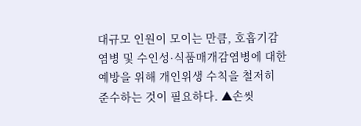대규모 인원이 모이는 만큼, 호흡기감염병 및 수인성·식품매개감염병에 대한 예방을 위해 개인위생 수칙을 철저히 준수하는 것이 필요하다. ▲손씻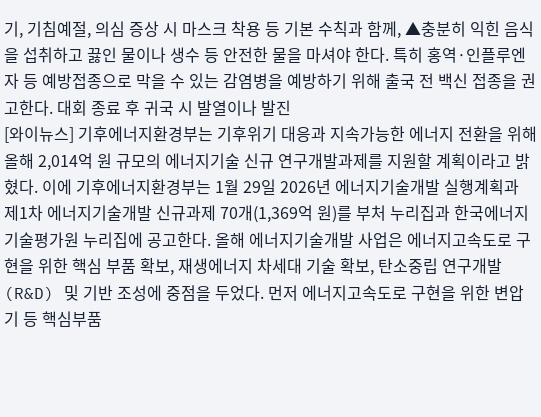기, 기침예절, 의심 증상 시 마스크 착용 등 기본 수칙과 함께, ▲충분히 익힌 음식을 섭취하고 끓인 물이나 생수 등 안전한 물을 마셔야 한다. 특히 홍역·인플루엔자 등 예방접종으로 막을 수 있는 감염병을 예방하기 위해 출국 전 백신 접종을 권고한다. 대회 종료 후 귀국 시 발열이나 발진
[와이뉴스] 기후에너지환경부는 기후위기 대응과 지속가능한 에너지 전환을 위해 올해 2,014억 원 규모의 에너지기술 신규 연구개발과제를 지원할 계획이라고 밝혔다. 이에 기후에너지환경부는 1월 29일 2026년 에너지기술개발 실행계획과 제1차 에너지기술개발 신규과제 70개(1,369억 원)를 부처 누리집과 한국에너지기술평가원 누리집에 공고한다. 올해 에너지기술개발 사업은 에너지고속도로 구현을 위한 핵심 부품 확보, 재생에너지 차세대 기술 확보, 탄소중립 연구개발(R&D) 및 기반 조성에 중점을 두었다. 먼저 에너지고속도로 구현을 위한 변압기 등 핵심부품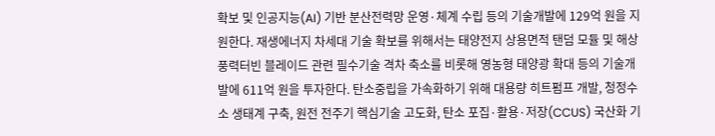확보 및 인공지능(AI) 기반 분산전력망 운영·체계 수립 등의 기술개발에 129억 원을 지원한다. 재생에너지 차세대 기술 확보를 위해서는 태양전지 상용면적 탠덤 모듈 및 해상풍력터빈 블레이드 관련 필수기술 격차 축소를 비롯해 영농형 태양광 확대 등의 기술개발에 611억 원을 투자한다. 탄소중립을 가속화하기 위해 대용량 히트펌프 개발, 청정수소 생태계 구축, 원전 전주기 핵심기술 고도화, 탄소 포집·활용·저장(CCUS) 국산화 기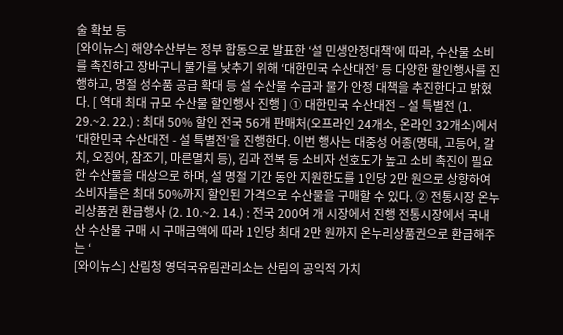술 확보 등
[와이뉴스] 해양수산부는 정부 합동으로 발표한 ‘설 민생안정대책’에 따라, 수산물 소비를 촉진하고 장바구니 물가를 낮추기 위해 ‘대한민국 수산대전’ 등 다양한 할인행사를 진행하고, 명절 성수품 공급 확대 등 설 수산물 수급과 물가 안정 대책을 추진한다고 밝혔다. [ 역대 최대 규모 수산물 할인행사 진행 ] ① 대한민국 수산대전 – 설 특별전 (1. 29.~2. 22.) : 최대 50% 할인 전국 56개 판매처(오프라인 24개소, 온라인 32개소)에서 ‘대한민국 수산대전 - 설 특별전’을 진행한다. 이번 행사는 대중성 어종(명태, 고등어, 갈치, 오징어, 참조기, 마른멸치 등), 김과 전복 등 소비자 선호도가 높고 소비 촉진이 필요한 수산물을 대상으로 하며, 설 명절 기간 동안 지원한도를 1인당 2만 원으로 상향하여 소비자들은 최대 50%까지 할인된 가격으로 수산물을 구매할 수 있다. ② 전통시장 온누리상품권 환급행사 (2. 10.~2. 14.) : 전국 200여 개 시장에서 진행 전통시장에서 국내산 수산물 구매 시 구매금액에 따라 1인당 최대 2만 원까지 온누리상품권으로 환급해주는 ‘
[와이뉴스] 산림청 영덕국유림관리소는 산림의 공익적 가치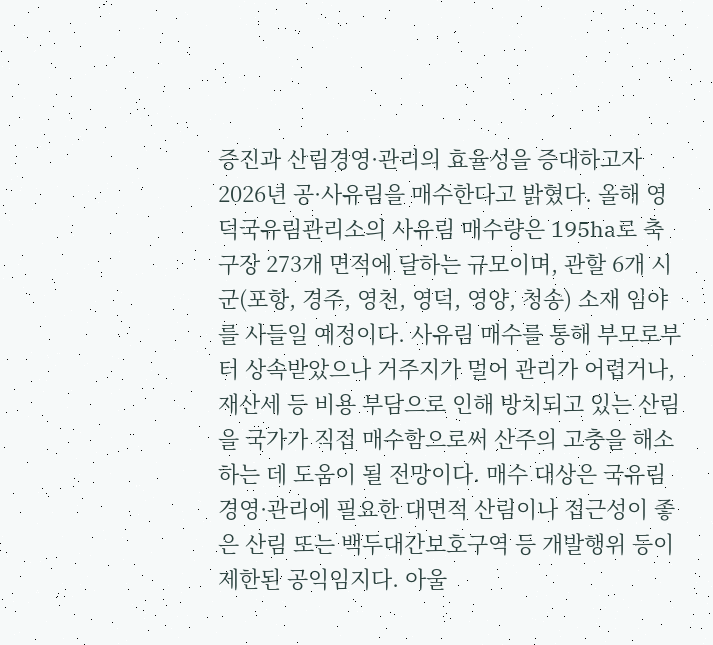증진과 산림경영·관리의 효율성을 증대하고자 2026년 공·사유림을 매수한다고 밝혔다. 올해 영덕국유림관리소의 사유림 매수량은 195ha로 축구장 273개 면적에 달하는 규모이며, 관할 6개 시군(포항, 경주, 영천, 영덕, 영양, 청송) 소재 임야를 사들일 예정이다. 사유림 매수를 통해 부모로부터 상속받았으나 거주지가 멀어 관리가 어렵거나, 재산세 등 비용 부담으로 인해 방치되고 있는 산림을 국가가 직접 매수함으로써 산주의 고충을 해소하는 데 도움이 될 전망이다. 매수 대상은 국유림 경영·관리에 필요한 대면적 산림이나 접근성이 좋은 산림 또는 백두대간보호구역 등 개발행위 등이 제한된 공익임지다. 아울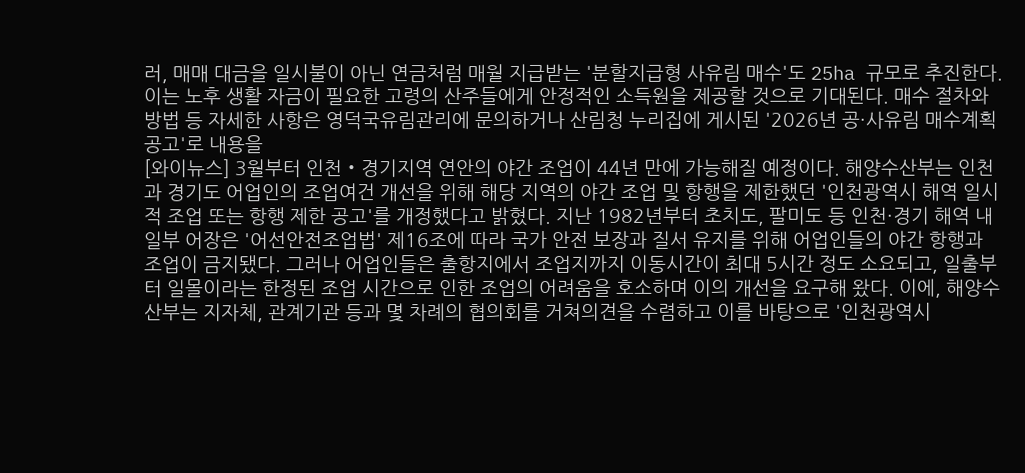러, 매매 대금을 일시불이 아닌 연금처럼 매월 지급받는 '분할지급형 사유림 매수'도 25ha 규모로 추진한다. 이는 노후 생활 자금이 필요한 고령의 산주들에게 안정적인 소득원을 제공할 것으로 기대된다. 매수 절차와 방법 등 자세한 사항은 영덕국유림관리에 문의하거나 산림청 누리집에 게시된 '2026년 공·사유림 매수계획 공고'로 내용을
[와이뉴스] 3월부터 인천‧경기지역 연안의 야간 조업이 44년 만에 가능해질 예정이다. 해양수산부는 인천과 경기도 어업인의 조업여건 개선을 위해 해당 지역의 야간 조업 및 항행을 제한했던 '인천광역시 해역 일시적 조업 또는 항행 제한 공고'를 개정했다고 밝혔다. 지난 1982년부터 초치도, 팔미도 등 인천·경기 해역 내 일부 어장은 '어선안전조업법' 제16조에 따라 국가 안전 보장과 질서 유지를 위해 어업인들의 야간 항행과 조업이 금지됐다. 그러나 어업인들은 출항지에서 조업지까지 이동시간이 최대 5시간 정도 소요되고, 일출부터 일몰이라는 한정된 조업 시간으로 인한 조업의 어려움을 호소하며 이의 개선을 요구해 왔다. 이에, 해양수산부는 지자체, 관계기관 등과 몇 차례의 협의회를 거쳐의견을 수렴하고 이를 바탕으로 '인천광역시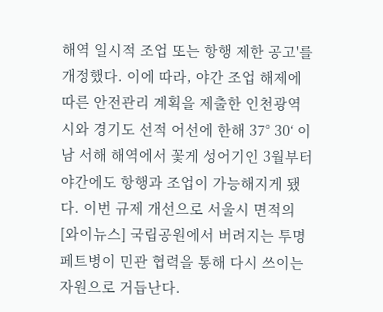해역 일시적 조업 또는 항행 제한 공고'를 개정했다. 이에 따라, 야간 조업 해제에 따른 안전관리 계획을 제출한 인천광역시와 경기도 선적 어선에 한해 37° 30‘ 이남 서해 해역에서 꽃게 성어기인 3월부터 야간에도 항행과 조업이 가능해지게 됐다. 이번 규제 개선으로 서울시 면적의
[와이뉴스] 국립공원에서 버려지는 투명페트병이 민관 협력을 통해 다시 쓰이는 자원으로 거듭난다.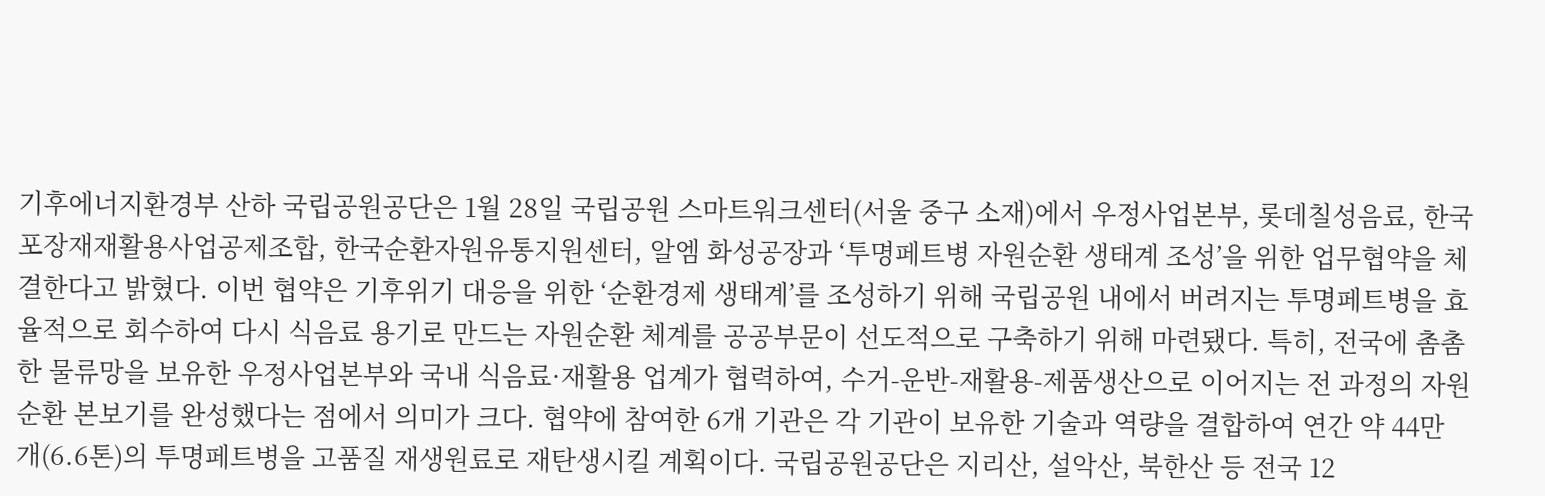기후에너지환경부 산하 국립공원공단은 1월 28일 국립공원 스마트워크센터(서울 중구 소재)에서 우정사업본부, 롯데칠성음료, 한국포장재재활용사업공제조합, 한국순환자원유통지원센터, 알엠 화성공장과 ‘투명페트병 자원순환 생태계 조성’을 위한 업무협약을 체결한다고 밝혔다. 이번 협약은 기후위기 대응을 위한 ‘순환경제 생태계’를 조성하기 위해 국립공원 내에서 버려지는 투명페트병을 효율적으로 회수하여 다시 식음료 용기로 만드는 자원순환 체계를 공공부문이 선도적으로 구축하기 위해 마련됐다. 특히, 전국에 촘촘한 물류망을 보유한 우정사업본부와 국내 식음료·재활용 업계가 협력하여, 수거-운반-재활용-제품생산으로 이어지는 전 과정의 자원순환 본보기를 완성했다는 점에서 의미가 크다. 협약에 참여한 6개 기관은 각 기관이 보유한 기술과 역량을 결합하여 연간 약 44만 개(6.6톤)의 투명페트병을 고품질 재생원료로 재탄생시킬 계획이다. 국립공원공단은 지리산, 설악산, 북한산 등 전국 12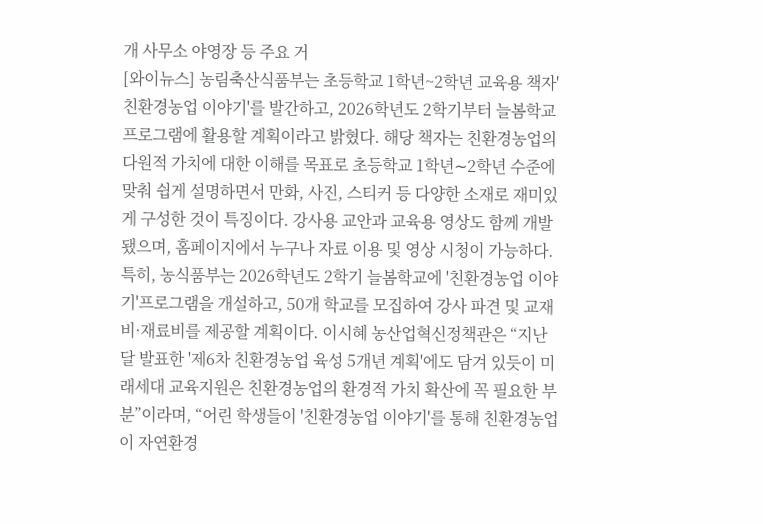개 사무소 야영장 등 주요 거
[와이뉴스] 농림축산식품부는 초등학교 1학년~2학년 교육용 책자'친환경농업 이야기'를 발간하고, 2026학년도 2학기부터 늘봄학교 프로그램에 활용할 계획이라고 밝혔다. 해당 책자는 친환경농업의 다원적 가치에 대한 이해를 목표로 초등학교 1학년∼2학년 수준에 맞춰 쉽게 설명하면서 만화, 사진, 스티커 등 다양한 소재로 재미있게 구성한 것이 특징이다. 강사용 교안과 교육용 영상도 함께 개발됐으며, 홈페이지에서 누구나 자료 이용 및 영상 시청이 가능하다. 특히, 농식품부는 2026학년도 2학기 늘봄학교에 '친환경농업 이야기'프로그램을 개설하고, 50개 학교를 모집하여 강사 파견 및 교재비·재료비를 제공할 계획이다. 이시혜 농산업혁신정책관은 “지난달 발표한 '제6차 친환경농업 육성 5개년 계획'에도 담겨 있듯이 미래세대 교육지원은 친환경농업의 환경적 가치 확산에 꼭 필요한 부분”이라며, “어린 학생들이 '친환경농업 이야기'를 통해 친환경농업이 자연환경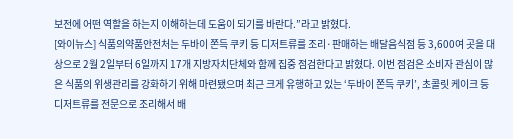보전에 어떤 역할을 하는지 이해하는데 도움이 되기를 바란다.”라고 밝혔다.
[와이뉴스] 식품의약품안전처는 두바이 쫀득 쿠키 등 디저트류를 조리·판매하는 배달음식점 등 3,600여 곳을 대상으로 2월 2일부터 6일까지 17개 지방자치단체와 함께 집중 점검한다고 밝혔다. 이번 점검은 소비자 관심이 많은 식품의 위생관리를 강화하기 위해 마련됐으며 최근 크게 유행하고 있는 ‘두바이 쫀득 쿠키’, 초콜릿 케이크 등 디저트류를 전문으로 조리해서 배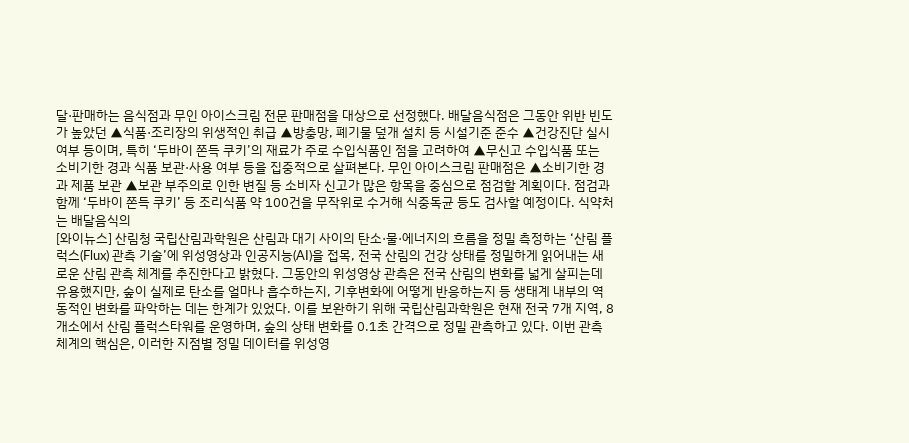달·판매하는 음식점과 무인 아이스크림 전문 판매점을 대상으로 선정했다. 배달음식점은 그동안 위반 빈도가 높았던 ▲식품·조리장의 위생적인 취급 ▲방충망, 폐기물 덮개 설치 등 시설기준 준수 ▲건강진단 실시 여부 등이며, 특히 ‘두바이 쫀득 쿠키’의 재료가 주로 수입식품인 점을 고려하여 ▲무신고 수입식품 또는 소비기한 경과 식품 보관·사용 여부 등을 집중적으로 살펴본다. 무인 아이스크림 판매점은 ▲소비기한 경과 제품 보관 ▲보관 부주의로 인한 변질 등 소비자 신고가 많은 항목을 중심으로 점검할 계획이다. 점검과 함께 ‘두바이 쫀득 쿠키’ 등 조리식품 약 100건을 무작위로 수거해 식중독균 등도 검사할 예정이다. 식약처는 배달음식의
[와이뉴스] 산림청 국립산림과학원은 산림과 대기 사이의 탄소·물·에너지의 흐름을 정밀 측정하는 ‘산림 플럭스(Flux) 관측 기술’에 위성영상과 인공지능(AI)을 접목, 전국 산림의 건강 상태를 정밀하게 읽어내는 새로운 산림 관측 체계를 추진한다고 밝혔다. 그동안의 위성영상 관측은 전국 산림의 변화를 넓게 살피는데 유용했지만, 숲이 실제로 탄소를 얼마나 흡수하는지, 기후변화에 어떻게 반응하는지 등 생태계 내부의 역동적인 변화를 파악하는 데는 한계가 있었다. 이를 보완하기 위해 국립산림과학원은 현재 전국 7개 지역, 8개소에서 산림 플럭스타워를 운영하며, 숲의 상태 변화를 0.1초 간격으로 정밀 관측하고 있다. 이번 관측 체계의 핵심은, 이러한 지점별 정밀 데이터를 위성영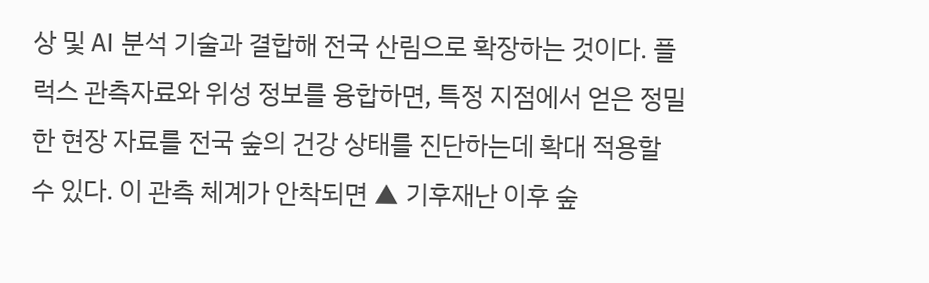상 및 AI 분석 기술과 결합해 전국 산림으로 확장하는 것이다. 플럭스 관측자료와 위성 정보를 융합하면, 특정 지점에서 얻은 정밀한 현장 자료를 전국 숲의 건강 상태를 진단하는데 확대 적용할 수 있다. 이 관측 체계가 안착되면 ▲ 기후재난 이후 숲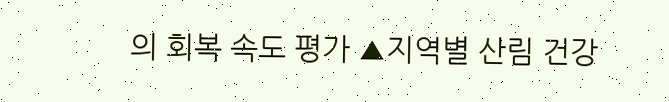의 회복 속도 평가 ▲지역별 산림 건강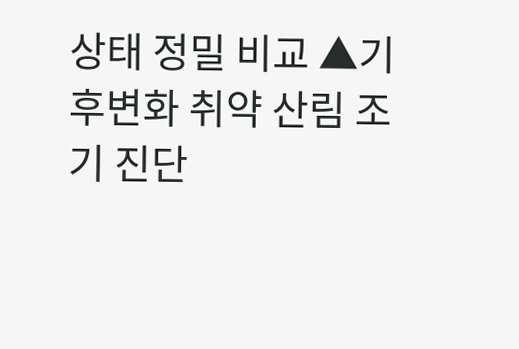상태 정밀 비교 ▲기후변화 취약 산림 조기 진단